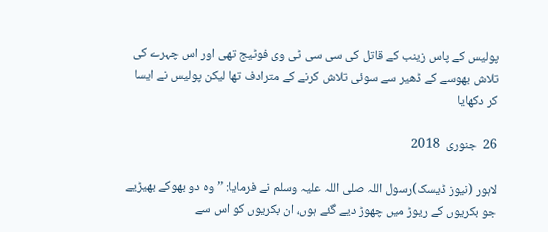پولیس کے پاس زینب کے قاتل کی سی سی ٹی وی فوٹیج تھی اور اس چہرے کی تلاش بھوسے کے ڈھیر سے سوئی تلاش کرنے کے مترادف تھا لیکن پولیس نے ایسا کر دکھایا

26  جنوری  2018

لاہور (نیوز ڈیسک)رسول اللہ صلی اللہ علیہ وسلم نے فرمایا: ’’وہ دو بھوکے بھیڑیے جو بکریوں کے ریوڑ میں چھوڑ دیے گئے ہوں، ان بکریوں کو اس سے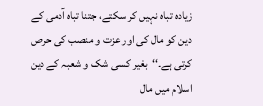زیادہ تباہ نہیں کر سکتے، جتنا تباہ آدمی کے دین کو مال کی اور عزت و منصب کی حرص کرتی ہے۔‘‘بغیر کسی شک و شعبہ کے دین اسلام میں مال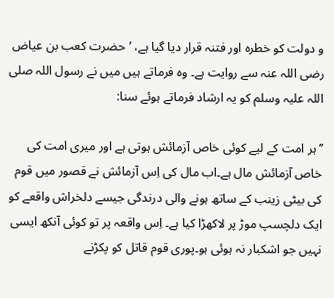و دولت کو خطرہ اور فتنہ قرار دیا گیا ہے، ’حضرت کعب بن عیاض رضی اللہ عنہ سے روایت ہے۔ وہ فرماتے ہیں میں نے رسول اللہ صلی اللہ علیہ وسلم کو یہ ارشاد فرماتے ہوئے سنا:

’’ہر امت کے لیے کوئی خاص آزمائش ہوتی ہے اور میری امت کی خاص آزمائش مال ہے۔اب مال کی اِس آزمائش نے قصور میں قوم کی بیٹی زینب کے ساتھ ہونے والی درندگی جیسے دلخراش واقعے کو ایک دلچسپ موڑ پر لاکھڑا کیا ہے۔ اِس واقعہ پر تو کوئی آنکھ ایسی نہیں جو اشکبار نہ ہوئی ہو۔پوری قوم قاتل کو پکڑنے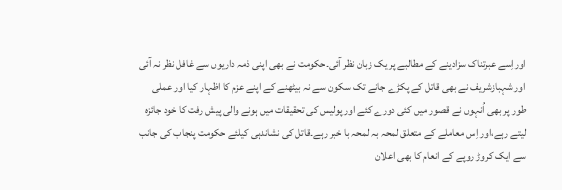اوراِسے عبرتناک سزادینے کے مطالبے پر یک زبان نظر آئی۔حکومت نے بھی اپنی ذمہ داریوں سے غافل نظر نہ آئی اور شہبازشریف نے بھی قاتل کے پکڑے جانے تک سکون سے نہ بیٹھنے کے اپنے عزم کا اظہار کیا اور عملی طور پر بھی اُنہوں نے قصور میں کئی دورے کئے اور پولیس کی تحقیقات میں ہونے والی پیش رفت کا خود جائزہ لیتے رہے،اور اِس معاملے کے متعلق لمحہ بہ لمحہ با خبر رہے۔قاتل کی نشاندہی کیلئے حکومت پنجاب کی جانب سے ایک کروڑ روپے کے انعام کا بھی اعلان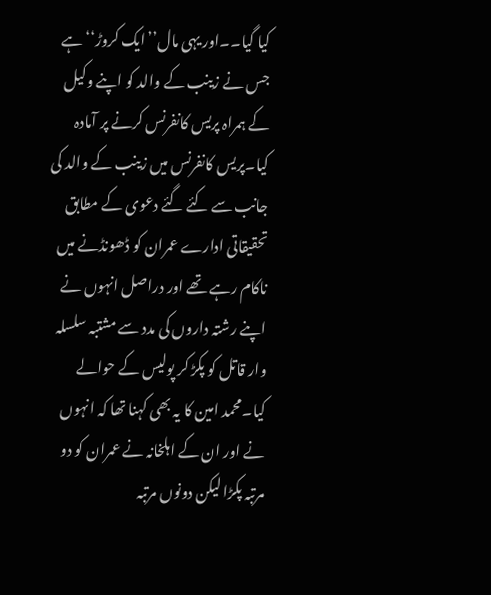کیا گیا۔۔اور یہی مال’’ایک کروڑ‘‘ ہے جس نے زینب کے والد کو اپنے وکیل کے ہمراہ پریس کانفرنس کرنے پر آمادہ کیا۔پریس کانفرنس میں زینب کے والد کی جانب سے کئے گئے دعوی کے مطابق تحقیقاتی ادارے عمران کو ڈھونڈنے میں ناکام رہے تھے اور دراصل انہوں نے اپنے رشتہ داروں کی مدد سے مشتبہ سلسلہ وار قاتل کو پکڑ کر پولیس کے حوالے کیا۔محمد امین کا یہ بھی کہنا تھا کہ انہوں نے اور ان کے اہلخانہ نے عمران کو دو مرتبہ پکڑا لیکن دونوں مرتبہ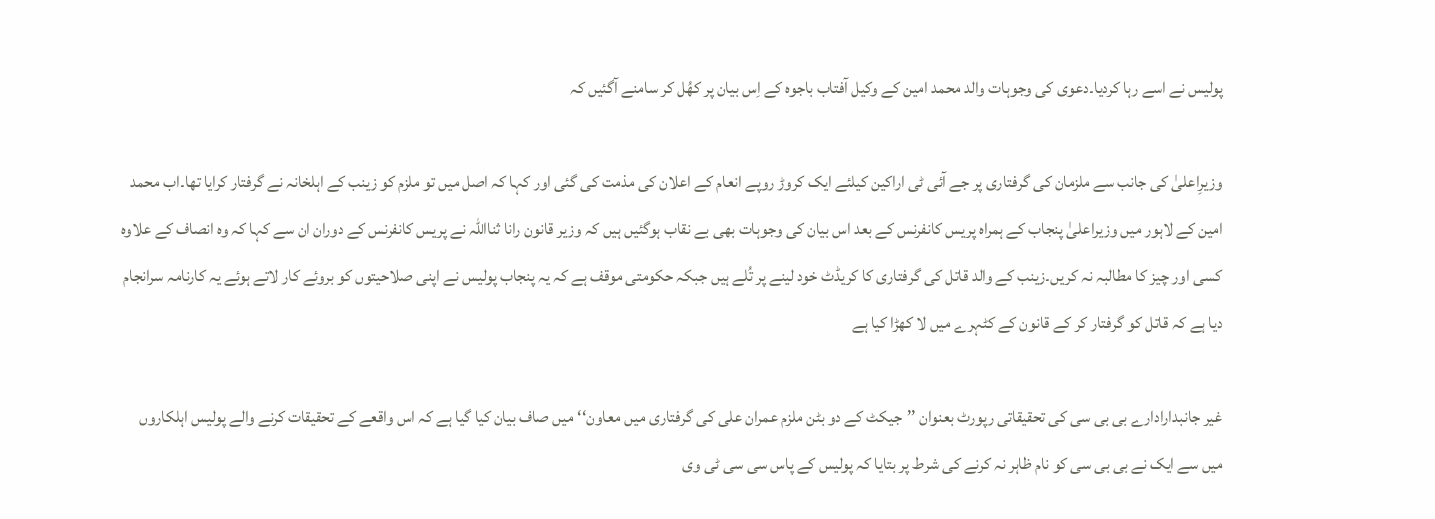پولیس نے اسے رہا کردیا۔دعوی کی وجوہات والد محمد امین کے وکیل آفتاب باجوہ کے اِس بیان پر کھُل کر سامنے آگئیں کہ

وزیرِاعلیٰ کی جانب سے ملزمان کی گرفتاری پر جے آئی ٹی اراکین کیلئے ایک کروڑ روپے انعام کے اعلان کی مذمت کی گئی اور کہا کہ اصل میں تو ملزم کو زینب کے اہلخانہ نے گرفتار کرایا تھا۔اب محمد امین کے لاہور میں وزیراعلیٰ پنجاب کے ہمراہ پریس کانفرنس کے بعد اس بیان کی وجوہات بھی بے نقاب ہوگئیں ہیں کہ وزیر قانون رانا ثنااللہ نے پریس کانفرنس کے دوران ان سے کہا کہ وہ انصاف کے علاوہ کسی اور چیز کا مطالبہ نہ کریں۔زینب کے والد قاتل کی گرفتاری کا کریڈٹ خود لینے پر تُلے ہیں جبکہ حکومتی موقف ہے کہ یہ پنجاب پولیس نے اپنی صلاحیتوں کو بروئے کار لاتے ہوئے یہ کارنامہ سرانجام دیا ہے کہ قاتل کو گرفتار کر کے قانون کے کٹہرے میں لا کھڑا کیا ہے

غیر جانبدارادارے بی بی سی کی تحقیقاتی رپورٹ بعنوان ’’جیکٹ کے دو بٹن ملزم عمران علی کی گرفتاری میں معاون‘‘میں صاف بیان کیا گیا ہے کہ اس واقعے کے تحقیقات کرنے والے پولیس اہلکاروں میں سے ایک نے بی بی سی کو نام ظاہر نہ کرنے کی شرط پر بتایا کہ پولیس کے پاس سی سی ٹی وی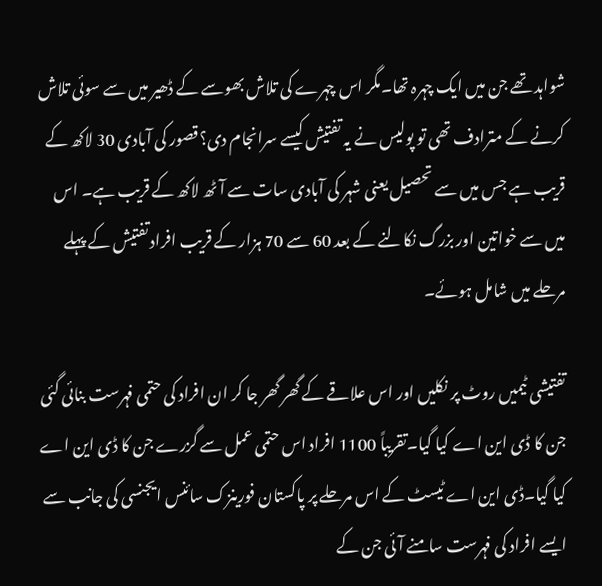شواہد تھے جن میں ایک چہرہ تھا۔مگر اس چہرے کی تلاش بھوسے کے ڈھیر میں سے سوئی تلاش کرنے کے مترادف تھی تو پولیس نے یہ تفتیش کیسے سرانجام دی؟قصور کی آبادی 30 لاکھ کے قریب ہے جس میں سے تحصیل یعنی شہر کی آبادی سات سے آٹھ لاکھ کے قریب ہے۔ اس میں سے خواتین اور بزرگ نکالنے کے بعد 60 سے 70 ہزار کے قریب افراد تفتیش کے پہلے مرحلے میں شامل ہوئے۔

تفتیشی ٹیمیں روٹ پر نکلیں اور اس علاقے کے گھر گھر جا کر ان افراد کی حتمی فہرست بنائی گئی جن کا ڈی این اے کیا گیا۔تقریباً 1100 افراد اس حتمی عمل سے گزرے جن کا ڈی این اے کیا گیا۔ڈی این اے ٹیسٹ کے اس مرحلے پر پاکستان فورینزک سائنس ایجنسی کی جانب سے ایسے افراد کی فہرست سامنے آئی جن کے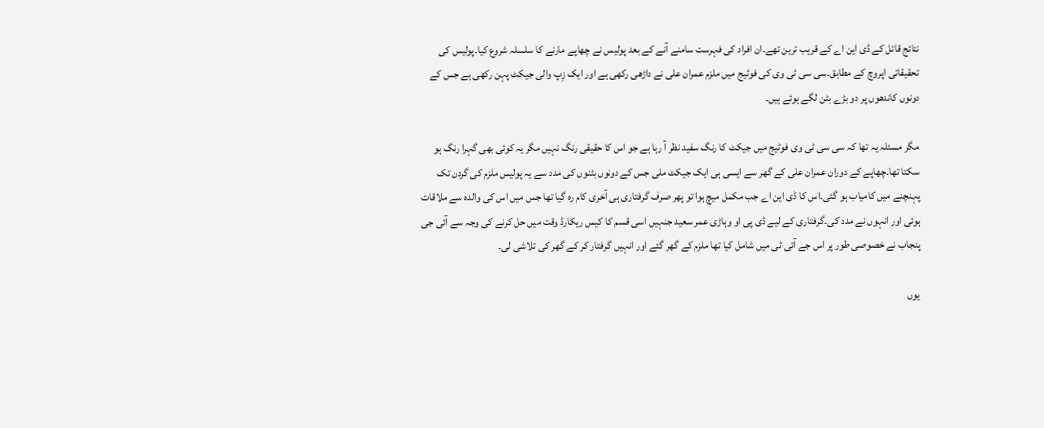نتائج قاتل کے ڈی این اے کے قریب ترین تھے۔ان افراد کی فہرست سامنے آنے کے بعد پولیس نے چھاپے مارنے کا سلسلہ شروع کیا۔پولیس کی تحقیقاتی اپروچ کے مطابق۔سی سی ٹی وی کی فوٹیج میں ملزم عمران علی نے داڑھی رکھی ہے اور ایک زِپ والی جیکٹ پہن رکھی ہے جس کے دونوں کاندھوں پر دو بڑے بٹن لگے ہوئے ہیں۔

مگر مسئلہ یہ تھا کہ سی سی ٹی وی فوٹیج میں جیکٹ کا رنگ سفید نظر آ رہا ہے جو اس کا حقیقی رنگ نہیں مگر یہ کوئی بھی گہرا رنگ ہو سکتا تھا۔چھاپے کے دوران عمران علی کے گھر سے ایسی ہی ایک جیکٹ ملی جس کے دونوں بٹنوں کی مدد سے یہ پولیس ملزم کی گردن تک پہنچنے میں کامیاب ہو گئی۔اس کا ڈی این اے جب مکمل میچ ہوا تو پھر صرف گرفتاری ہی آخری کام رہ گیا تھا جس میں اس کی والدہ سے ملاقات ہوئی اور انہوں نے مدد کی۔گرفتاری کے لیے ڈی پی او وہاڑی عمر سعید جنہیں اسی قسم کا کیس ریکارڈ وقت میں حل کرنے کی وجہ سے آئی جی پنجاب نے خصوصی طور پر اس جے آئی ٹی میں شامل کیا تھا ملزم کے گھر گئے اور انہیں گرفتار کر کے گھر کی تلاشی لی۔

یوں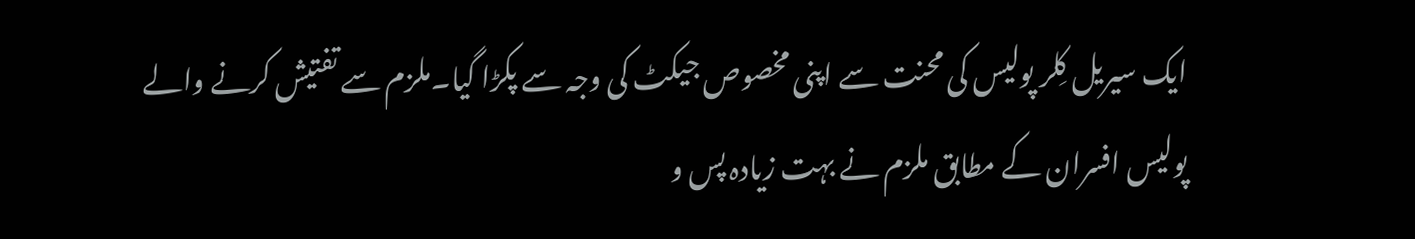ایک سیریل کِلر پولیس کی محنت سے اپنی مخصوص جیکٹ کی وجہ سے پکڑا گیا۔ملزم سے تفتیش کرنے والے پولیس افسران کے مطابق ملزم نے بہت زیادہ پس و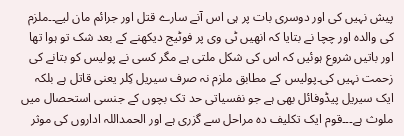پیش نہیں کی اور دوسری بات پر ہی اس آنے سارے قتل اور جرائم مان لیے۔۔ملزم کی والدہ اور چچا نے بتایا کہ انھیں ٹی وی پر فوٹیج دیکھنے کے بعد شک تو ہوا تھا اور باتیں شروع ہوئیں کہ اس کی شکل ملتی ہے مگر کسی نے پولیس کو بتانے کی زحمت نہیں کی۔پولیس کے مطابق ملزم نہ صرف سیریل کِلر یعنی قاتل ہے بلکہ ایک سیریل پیڈوفائل بھی ہے جو نفسیاتی حد تک بچوں کے جنسی استحصال میں ملوث ہے۔۔۔قوم ایک تکلیف دہ مراحل سے گزری ہے اور الحمداللہ اداروں کی موثر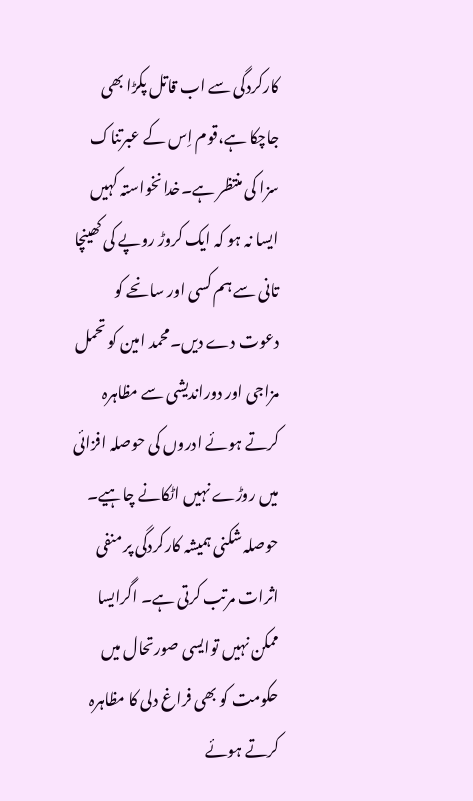کارکردگی سے اب قاتل پکڑا بھی جاچکا ہے،قوم اِس کے عبرتناک سزا کی منتظر ہے۔خدانخواستہ کہیں ایسا نہ ہو کہ ایک کروڑ روپے کی کھینچا تانی سے ہم کسی اور سانحے کو دعوت دے دیں۔محمد امین کو تحمل مزاجی اور دوراندیشی سے مظاہرہ کرتے ہوئے ادروں کی حوصلہ افزائی میں روڑے نہیں اٹکانے چاہیے۔ حوصلہ شکنی ہمیشہ کارکردگی پر منفی اثرات مرتب کرتی ہے۔ اگرایسا ممکن نہیں توایسی صورتحال میں حکومت کو بھی فراغ دلی کا مظاہرہ کرتے ہوئے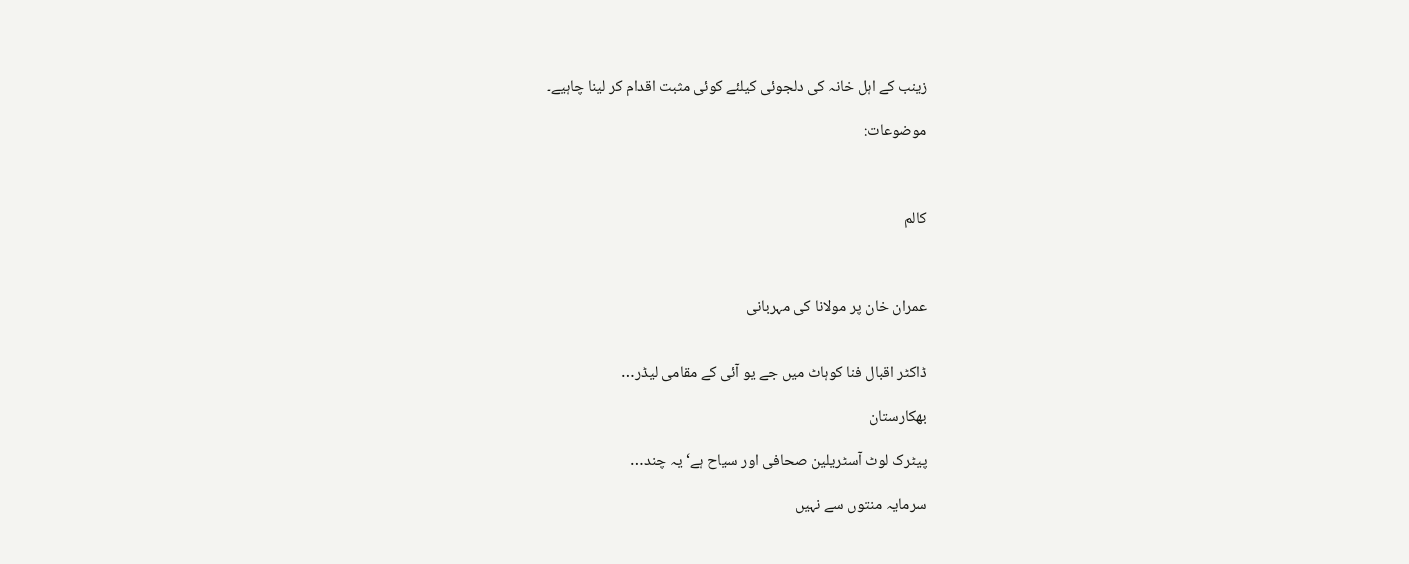زینب کے اہل خانہ کی دلجوئی کیلئے کوئی مثبت اقدام کر لینا چاہیے۔

موضوعات:



کالم



عمران خان پر مولانا کی مہربانی


ڈاکٹر اقبال فنا کوہاٹ میں جے یو آئی کے مقامی لیڈر…

بھکارستان

پیٹرک لوٹ آسٹریلین صحافی اور سیاح ہے‘ یہ چند…

سرمایہ منتوں سے نہیں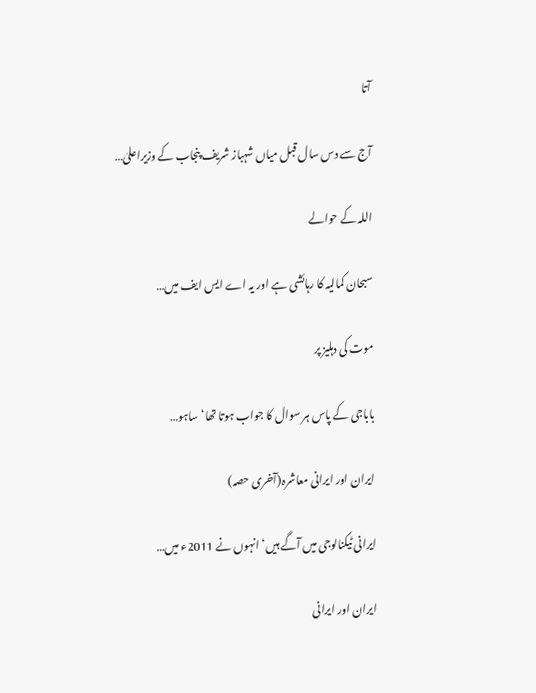آتا

آج سے دس سال قبل میاں شہباز شریف پنجاب کے وزیراعلیٰ…

اللہ کے حوالے

سبحان کمالیہ کا رہائشی ہے اور یہ اے ایس ایف میں…

موت کی دہلیز پر

باباجی کے پاس ہر سوال کا جواب ہوتا تھا‘ ساہو…

ایران اور ایرانی معاشرہ(آخری حصہ)

ایرانی ٹیکنالوجی میں آگے ہیں‘ انہوں نے 2011ء میں…

ایران اور ایرانی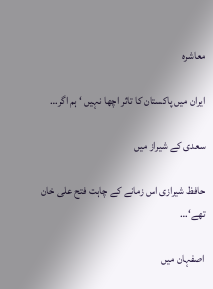معاشرہ

ایران میں پاکستان کا تاثر اچھا نہیں ‘ ہم اگر…

سعدی کے شیراز میں

حافظ شیرازی اس زمانے کے چاہت فتح علی خان تھے‘…

اصفہان میں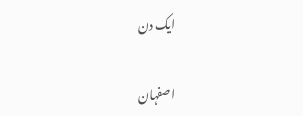ایک دن

اصفہان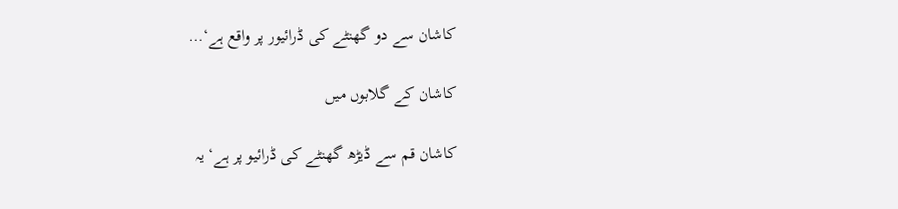کاشان سے دو گھنٹے کی ڈرائیور پر واقع ہے‘…

کاشان کے گلابوں میں

کاشان قم سے ڈیڑھ گھنٹے کی ڈرائیو پر ہے‘ یہ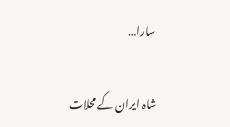سارا…

شاہ ایران کے محلات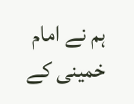ہم نے امام خمینی کے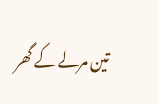تین مرلے کے گھر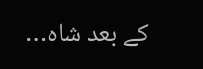کے بعد شاہ…